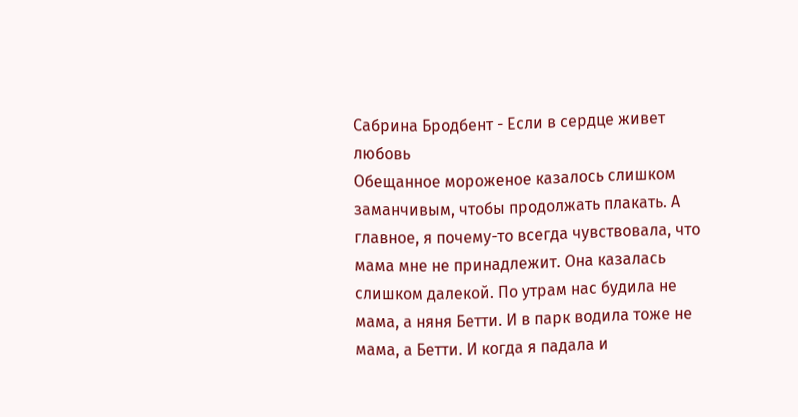Сабрина Бродбент - Если в сердце живет любовь
Обещанное мороженое казалось слишком заманчивым, чтобы продолжать плакать. А главное, я почему-то всегда чувствовала, что мама мне не принадлежит. Она казалась слишком далекой. По утрам нас будила не мама, а няня Бетти. И в парк водила тоже не мама, а Бетти. И когда я падала и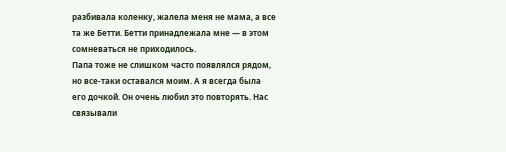разбивала коленку, жалела меня не мама, а все та же Бетти. Бетти принадлежала мне — в этом сомневаться не приходилось.
Папа тоже не слишком часто появлялся рядом, но все-таки оставался моим. А я всегда была его дочкой. Он очень любил это повторять. Нас связывали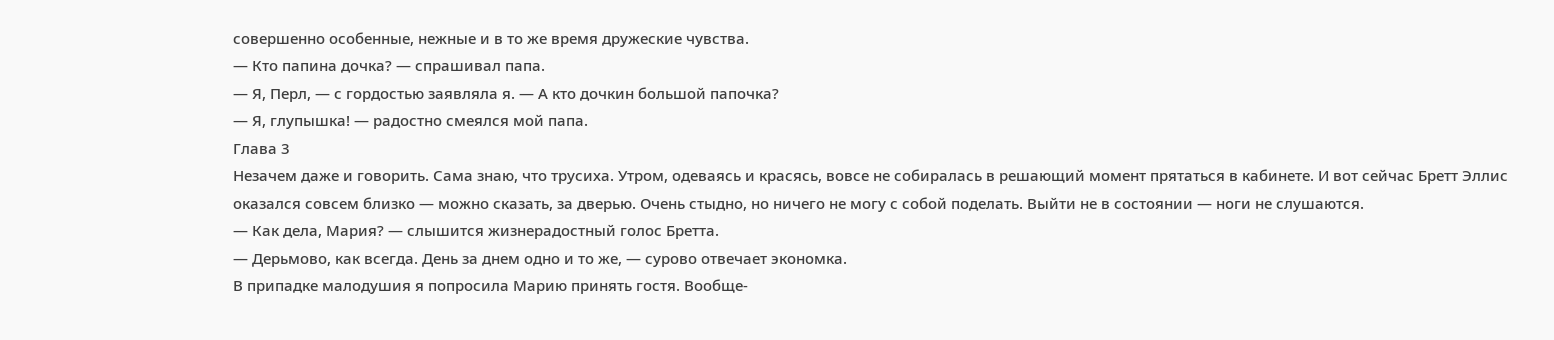совершенно особенные, нежные и в то же время дружеские чувства.
— Кто папина дочка? — спрашивал папа.
— Я, Перл, — с гордостью заявляла я. — А кто дочкин большой папочка?
— Я, глупышка! — радостно смеялся мой папа.
Глава 3
Незачем даже и говорить. Сама знаю, что трусиха. Утром, одеваясь и красясь, вовсе не собиралась в решающий момент прятаться в кабинете. И вот сейчас Бретт Эллис оказался совсем близко — можно сказать, за дверью. Очень стыдно, но ничего не могу с собой поделать. Выйти не в состоянии — ноги не слушаются.
— Как дела, Мария? — слышится жизнерадостный голос Бретта.
— Дерьмово, как всегда. День за днем одно и то же, — сурово отвечает экономка.
В припадке малодушия я попросила Марию принять гостя. Вообще-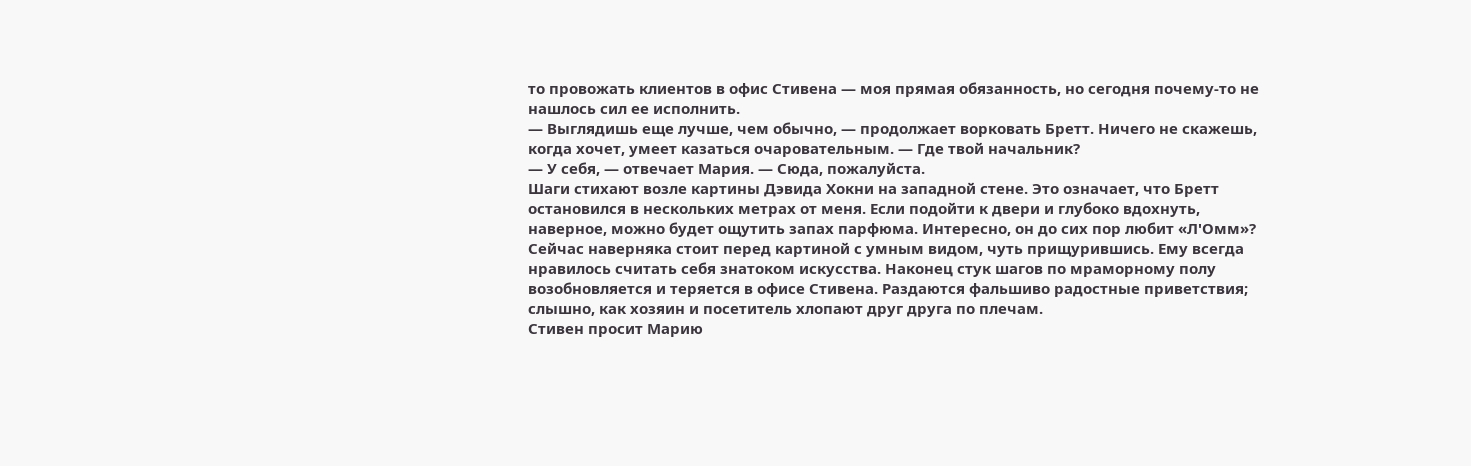то провожать клиентов в офис Стивена — моя прямая обязанность, но сегодня почему-то не нашлось сил ее исполнить.
— Выглядишь еще лучше, чем обычно, — продолжает ворковать Бретт. Ничего не скажешь, когда хочет, умеет казаться очаровательным. — Где твой начальник?
— У себя, — отвечает Мария. — Сюда, пожалуйста.
Шаги стихают возле картины Дэвида Хокни на западной стене. Это означает, что Бретт остановился в нескольких метрах от меня. Если подойти к двери и глубоко вдохнуть, наверное, можно будет ощутить запах парфюма. Интересно, он до сих пор любит «Л'Омм»? Сейчас наверняка стоит перед картиной с умным видом, чуть прищурившись. Ему всегда нравилось считать себя знатоком искусства. Наконец стук шагов по мраморному полу возобновляется и теряется в офисе Стивена. Раздаются фальшиво радостные приветствия; слышно, как хозяин и посетитель хлопают друг друга по плечам.
Стивен просит Марию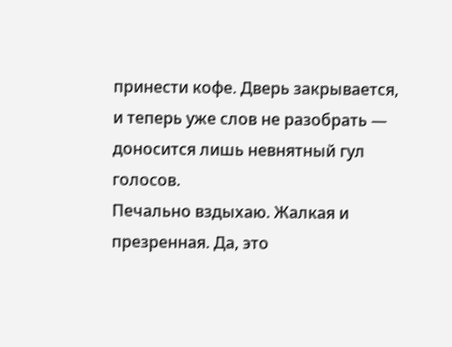принести кофе. Дверь закрывается, и теперь уже слов не разобрать — доносится лишь невнятный гул голосов.
Печально вздыхаю. Жалкая и презренная. Да, это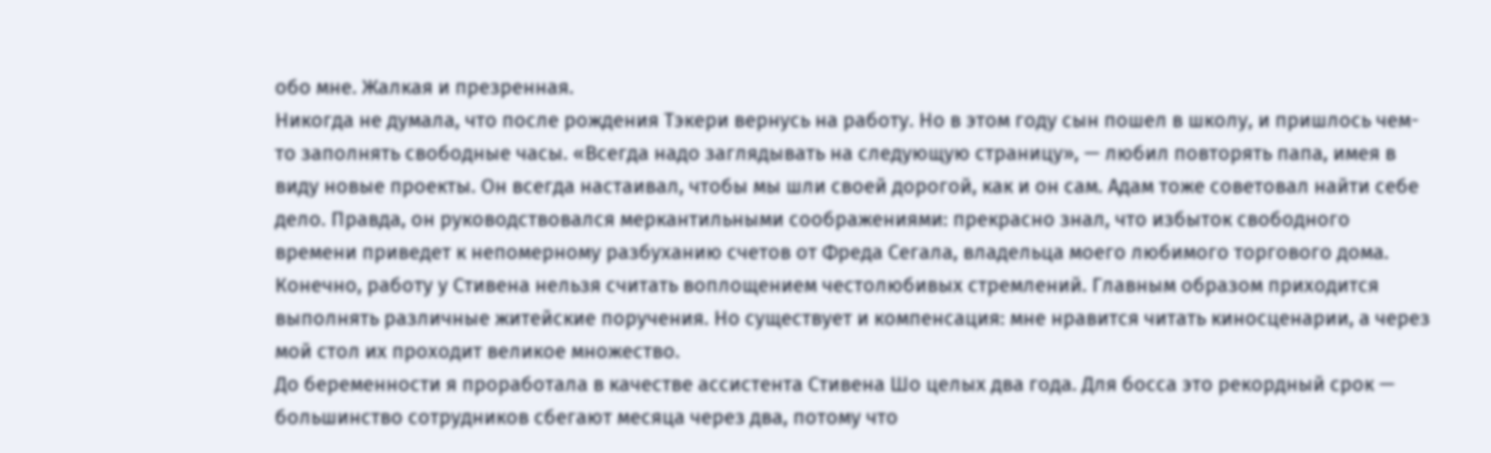обо мне. Жалкая и презренная.
Никогда не думала, что после рождения Тэкери вернусь на работу. Но в этом году сын пошел в школу, и пришлось чем-то заполнять свободные часы. «Всегда надо заглядывать на следующую страницу», — любил повторять папа, имея в виду новые проекты. Он всегда настаивал, чтобы мы шли своей дорогой, как и он сам. Адам тоже советовал найти себе дело. Правда, он руководствовался меркантильными соображениями: прекрасно знал, что избыток свободного времени приведет к непомерному разбуханию счетов от Фреда Сегала, владельца моего любимого торгового дома. Конечно, работу у Стивена нельзя считать воплощением честолюбивых стремлений. Главным образом приходится выполнять различные житейские поручения. Но существует и компенсация: мне нравится читать киносценарии, а через мой стол их проходит великое множество.
До беременности я проработала в качестве ассистента Стивена Шо целых два года. Для босса это рекордный срок — большинство сотрудников сбегают месяца через два, потому что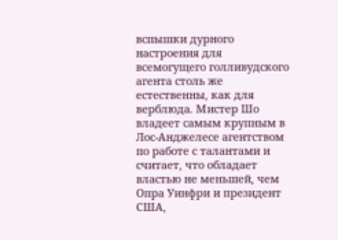вспышки дурного настроения для всемогущего голливудского агента столь же естественны, как для верблюда. Мистер Шо владеет самым крупным в Лос-Анджелесе агентством по работе с талантами и считает, что обладает властью не меньшей, чем Опра Уинфри и президент США,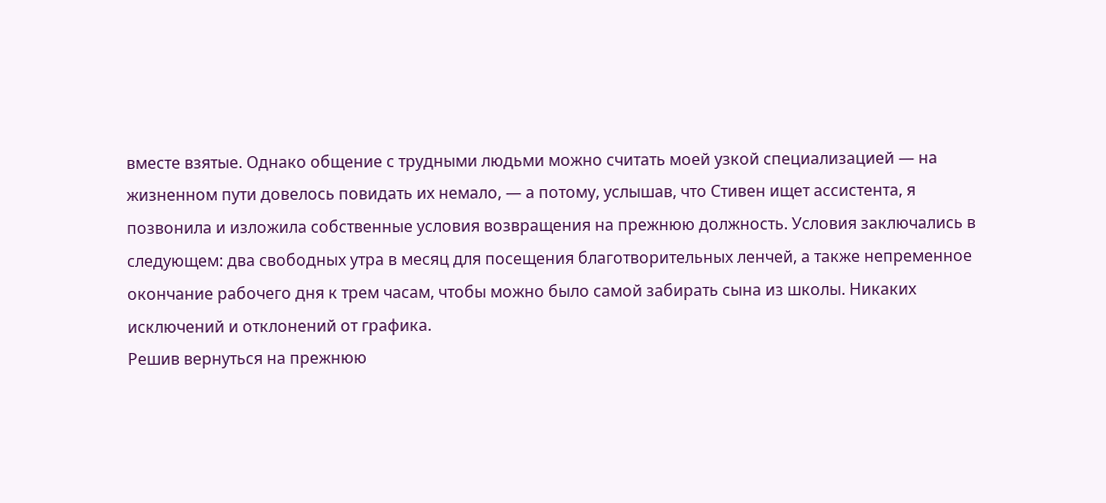вместе взятые. Однако общение с трудными людьми можно считать моей узкой специализацией — на жизненном пути довелось повидать их немало, — а потому, услышав, что Стивен ищет ассистента, я позвонила и изложила собственные условия возвращения на прежнюю должность. Условия заключались в следующем: два свободных утра в месяц для посещения благотворительных ленчей, а также непременное окончание рабочего дня к трем часам, чтобы можно было самой забирать сына из школы. Никаких исключений и отклонений от графика.
Решив вернуться на прежнюю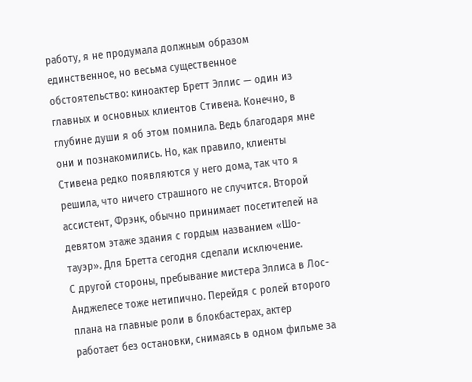работу, я не продумала должным образом единственное, но весьма существенное обстоятельство: киноактер Бретт Эллис — один из главных и основных клиентов Стивена. Конечно, в глубине души я об этом помнила. Ведь благодаря мне они и познакомились. Но, как правило, клиенты Стивена редко появляются у него дома, так что я решила, что ничего страшного не случится. Второй ассистент, Фрэнк, обычно принимает посетителей на девятом этаже здания с гордым названием «Шо-тауэр». Для Бретта сегодня сделали исключение.
С другой стороны, пребывание мистера Эллиса в Лос-Анджелесе тоже нетипично. Перейдя с ролей второго плана на главные роли в блокбастерах, актер работает без остановки, снимаясь в одном фильме за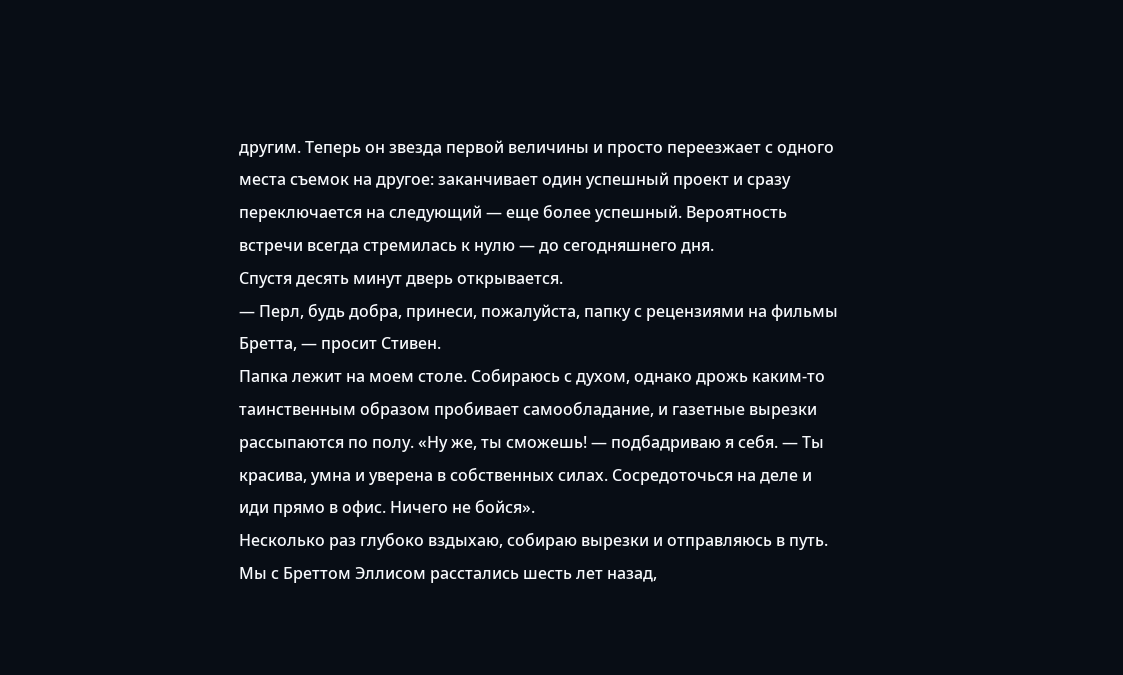другим. Теперь он звезда первой величины и просто переезжает с одного места съемок на другое: заканчивает один успешный проект и сразу переключается на следующий — еще более успешный. Вероятность встречи всегда стремилась к нулю — до сегодняшнего дня.
Спустя десять минут дверь открывается.
— Перл, будь добра, принеси, пожалуйста, папку с рецензиями на фильмы Бретта, — просит Стивен.
Папка лежит на моем столе. Собираюсь с духом, однако дрожь каким-то таинственным образом пробивает самообладание, и газетные вырезки рассыпаются по полу. «Ну же, ты сможешь! — подбадриваю я себя. — Ты красива, умна и уверена в собственных силах. Сосредоточься на деле и иди прямо в офис. Ничего не бойся».
Несколько раз глубоко вздыхаю, собираю вырезки и отправляюсь в путь.
Мы с Бреттом Эллисом расстались шесть лет назад,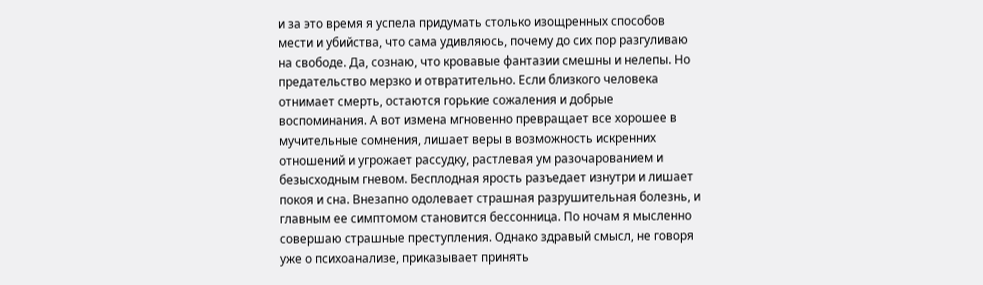и за это время я успела придумать столько изощренных способов мести и убийства, что сама удивляюсь, почему до сих пор разгуливаю на свободе. Да, сознаю, что кровавые фантазии смешны и нелепы. Но предательство мерзко и отвратительно. Если близкого человека отнимает смерть, остаются горькие сожаления и добрые воспоминания. А вот измена мгновенно превращает все хорошее в мучительные сомнения, лишает веры в возможность искренних отношений и угрожает рассудку, растлевая ум разочарованием и безысходным гневом. Бесплодная ярость разъедает изнутри и лишает покоя и сна. Внезапно одолевает страшная разрушительная болезнь, и главным ее симптомом становится бессонница. По ночам я мысленно совершаю страшные преступления. Однако здравый смысл, не говоря уже о психоанализе, приказывает принять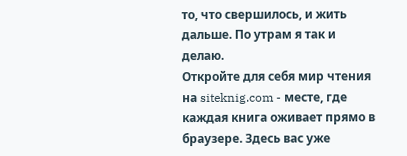то, что свершилось, и жить дальше. По утрам я так и делаю.
Откройте для себя мир чтения на siteknig.com - месте, где каждая книга оживает прямо в браузере. Здесь вас уже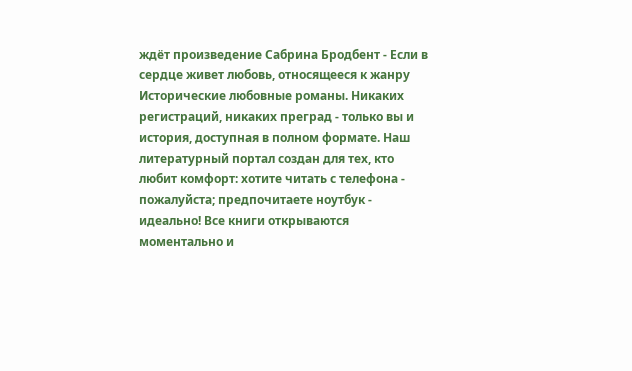ждёт произведение Сабрина Бродбент - Если в сердце живет любовь, относящееся к жанру Исторические любовные романы. Никаких регистраций, никаких преград - только вы и история, доступная в полном формате. Наш литературный портал создан для тех, кто любит комфорт: хотите читать с телефона - пожалуйста; предпочитаете ноутбук - идеально! Все книги открываются моментально и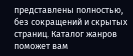представлены полностью, без сокращений и скрытых страниц. Каталог жанров поможет вам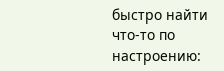быстро найти что-то по настроению: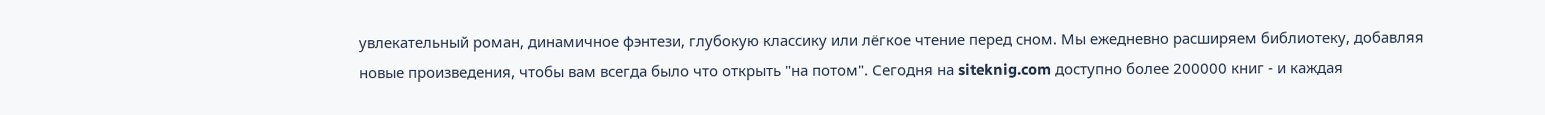увлекательный роман, динамичное фэнтези, глубокую классику или лёгкое чтение перед сном. Мы ежедневно расширяем библиотеку, добавляя новые произведения, чтобы вам всегда было что открыть "на потом". Сегодня на siteknig.com доступно более 200000 книг - и каждая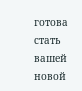готова стать вашей новой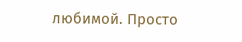любимой. Просто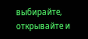выбирайте, открывайте и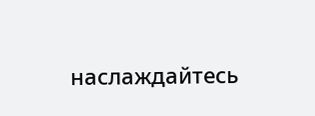наслаждайтесь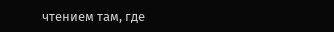чтением там, где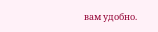вам удобно.